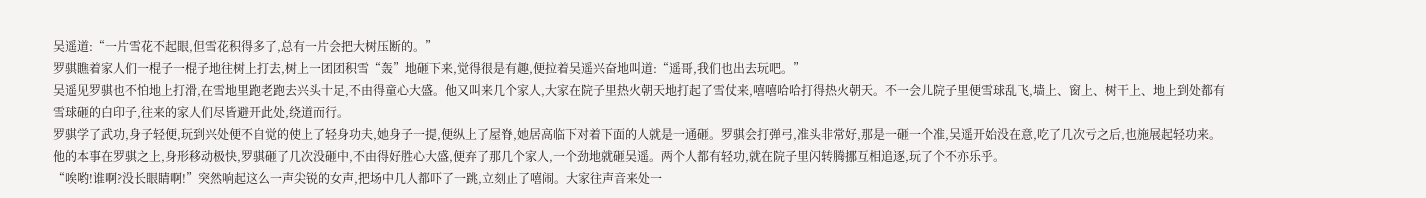吴遥道:“一片雪花不起眼,但雪花积得多了,总有一片会把大树压断的。”
罗骐瞧着家人们一棍子一棍子地往树上打去,树上一团团积雪“轰”地砸下来,觉得很是有趣,便拉着吴遥兴奋地叫道:“遥哥,我们也出去玩吧。”
吴遥见罗骐也不怕地上打滑,在雪地里跑老跑去兴头十足,不由得童心大盛。他又叫来几个家人,大家在院子里热火朝天地打起了雪仗来,嘻嘻哈哈打得热火朝天。不一会儿院子里便雪球乱飞,墙上、窗上、树干上、地上到处都有雪球砸的白印子,往来的家人们尽皆避开此处,绕道而行。
罗骐学了武功,身子轻便,玩到兴处便不自觉的使上了轻身功夫,她身子一提,便纵上了屋脊,她居高临下对着下面的人就是一通砸。罗骐会打弹弓,准头非常好,那是一砸一个准,吴遥开始没在意,吃了几次亏之后,也施展起轻功来。他的本事在罗骐之上,身形移动极快,罗骐砸了几次没砸中,不由得好胜心大盛,便弃了那几个家人,一个劲地就砸吴遥。两个人都有轻功,就在院子里闪转腾挪互相追逐,玩了个不亦乐乎。
“唉哟!谁啊?没长眼睛啊!”突然响起这么一声尖锐的女声,把场中几人都吓了一跳,立刻止了嘻闹。大家往声音来处一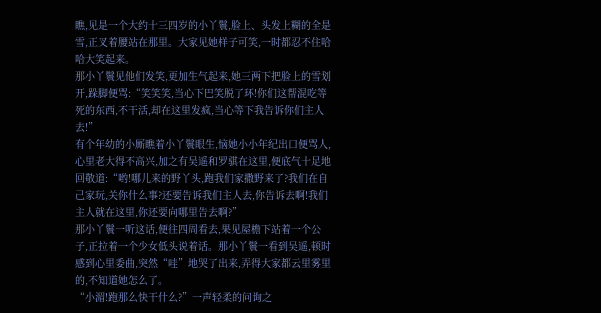瞧,见是一个大约十三四岁的小丫鬟,脸上、头发上糊的全是雪,正叉着腰站在那里。大家见她样子可笑,一时都忍不住哈哈大笑起来。
那小丫鬟见他们发笑,更加生气起来,她三两下把脸上的雪划开,跺脚便骂:“笑笑笑,当心下巴笑脱了环!你们这帮混吃等死的东西,不干活,却在这里发疯,当心等下我告诉你们主人去!”
有个年幼的小厮瞧着小丫鬟眼生,恼她小小年纪出口便骂人,心里老大得不高兴,加之有吴遥和罗骐在这里,便底气十足地回敬道:“哟!哪儿来的野丫头,跑我们家撒野来了?我们在自己家玩,关你什么事?还要告诉我们主人去,你告诉去啊!我们主人就在这里,你还要向哪里告去啊?”
那小丫鬟一听这话,便往四周看去,果见屋檐下站着一个公子,正拉着一个少女低头说着话。那小丫鬟一看到吴遥,顿时感到心里委曲,突然“哇”地哭了出来,弄得大家都云里雾里的,不知道她怎么了。
“小湄!跑那么快干什么?”一声轻柔的问询之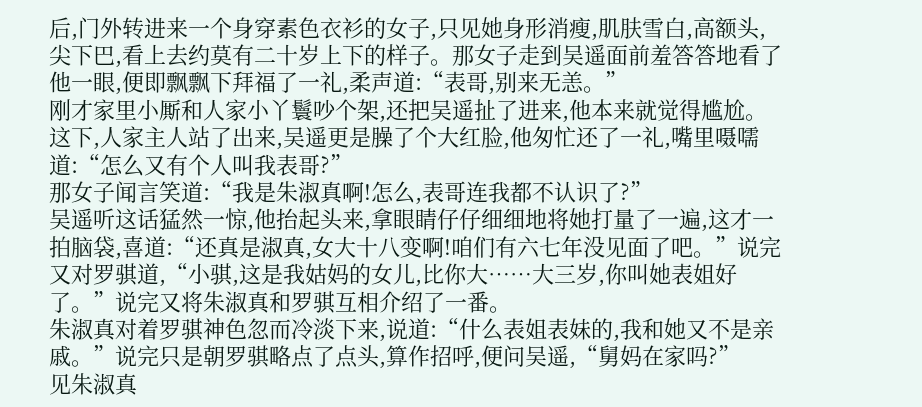后,门外转进来一个身穿素色衣衫的女子,只见她身形消瘦,肌肤雪白,高额头,尖下巴,看上去约莫有二十岁上下的样子。那女子走到吴遥面前羞答答地看了他一眼,便即飘飘下拜福了一礼,柔声道:“表哥,别来无恙。”
刚才家里小厮和人家小丫鬟吵个架,还把吴遥扯了进来,他本来就觉得尴尬。这下,人家主人站了出来,吴遥更是臊了个大红脸,他匆忙还了一礼,嘴里嗫嚅道:“怎么又有个人叫我表哥?”
那女子闻言笑道:“我是朱淑真啊!怎么,表哥连我都不认识了?”
吴遥听这话猛然一惊,他抬起头来,拿眼睛仔仔细细地将她打量了一遍,这才一拍脑袋,喜道:“还真是淑真,女大十八变啊!咱们有六七年没见面了吧。”说完又对罗骐道,“小骐,这是我姑妈的女儿,比你大……大三岁,你叫她表姐好了。”说完又将朱淑真和罗骐互相介绍了一番。
朱淑真对着罗骐神色忽而冷淡下来,说道:“什么表姐表妹的,我和她又不是亲戚。”说完只是朝罗骐略点了点头,算作招呼,便问吴遥,“舅妈在家吗?”
见朱淑真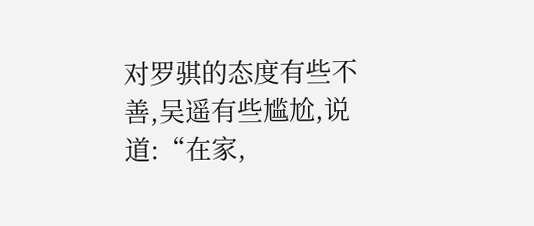对罗骐的态度有些不善,吴遥有些尴尬,说道:“在家,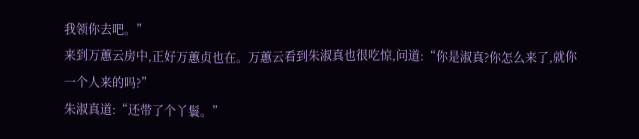我领你去吧。”
来到万蕙云房中,正好万蕙贞也在。万蕙云看到朱淑真也很吃惊,问道:“你是淑真?你怎么来了,就你一个人来的吗?”
朱淑真道:“还带了个丫鬟。”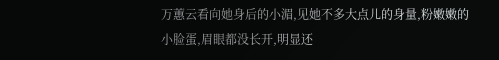万蕙云看向她身后的小湄,见她不多大点儿的身量,粉嫩嫩的小脸蛋,眉眼都没长开,明显还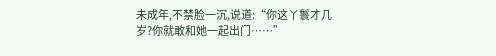未成年,不禁脸一沉,说道:“你这丫鬟才几岁?你就敢和她一起出门……”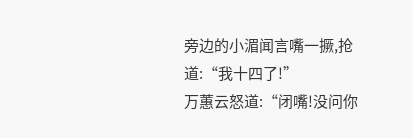旁边的小湄闻言嘴一撅,抢道:“我十四了!”
万蕙云怒道:“闭嘴!没问你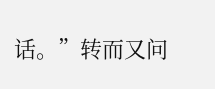话。”转而又问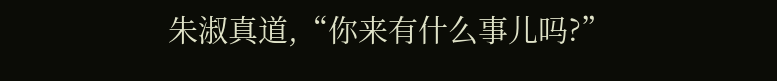朱淑真道,“你来有什么事儿吗?”